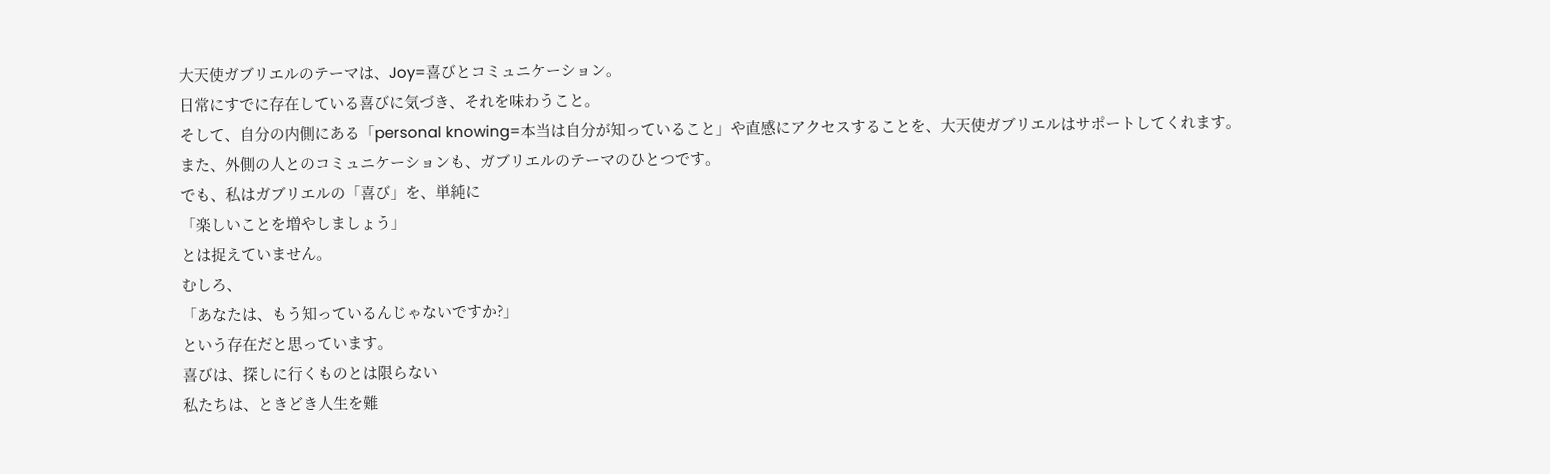大天使ガブリエルのテーマは、Joy=喜びとコミュニケーション。
日常にすでに存在している喜びに気づき、それを味わうこと。
そして、自分の内側にある「personal knowing=本当は自分が知っていること」や直感にアクセスすることを、大天使ガブリエルはサポートしてくれます。
また、外側の人とのコミュニケーションも、ガブリエルのテーマのひとつです。
でも、私はガブリエルの「喜び」を、単純に
「楽しいことを増やしましょう」
とは捉えていません。
むしろ、
「あなたは、もう知っているんじゃないですか?」
という存在だと思っています。
喜びは、探しに行くものとは限らない
私たちは、ときどき人生を難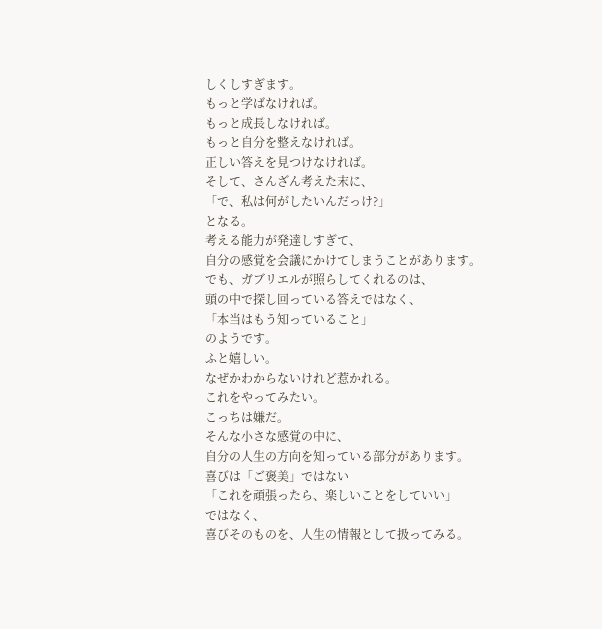しくしすぎます。
もっと学ばなければ。
もっと成長しなければ。
もっと自分を整えなければ。
正しい答えを見つけなければ。
そして、さんざん考えた末に、
「で、私は何がしたいんだっけ?」
となる。
考える能力が発達しすぎて、
自分の感覚を会議にかけてしまうことがあります。
でも、ガブリエルが照らしてくれるのは、
頭の中で探し回っている答えではなく、
「本当はもう知っていること」
のようです。
ふと嬉しい。
なぜかわからないけれど惹かれる。
これをやってみたい。
こっちは嫌だ。
そんな小さな感覚の中に、
自分の人生の方向を知っている部分があります。
喜びは「ご褒美」ではない
「これを頑張ったら、楽しいことをしていい」
ではなく、
喜びそのものを、人生の情報として扱ってみる。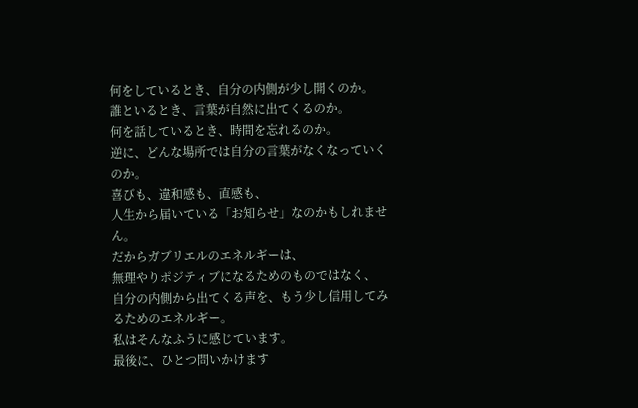何をしているとき、自分の内側が少し開くのか。
誰といるとき、言葉が自然に出てくるのか。
何を話しているとき、時間を忘れるのか。
逆に、どんな場所では自分の言葉がなくなっていくのか。
喜びも、違和感も、直感も、
人生から届いている「お知らせ」なのかもしれません。
だからガブリエルのエネルギーは、
無理やりポジティブになるためのものではなく、
自分の内側から出てくる声を、もう少し信用してみるためのエネルギー。
私はそんなふうに感じています。
最後に、ひとつ問いかけます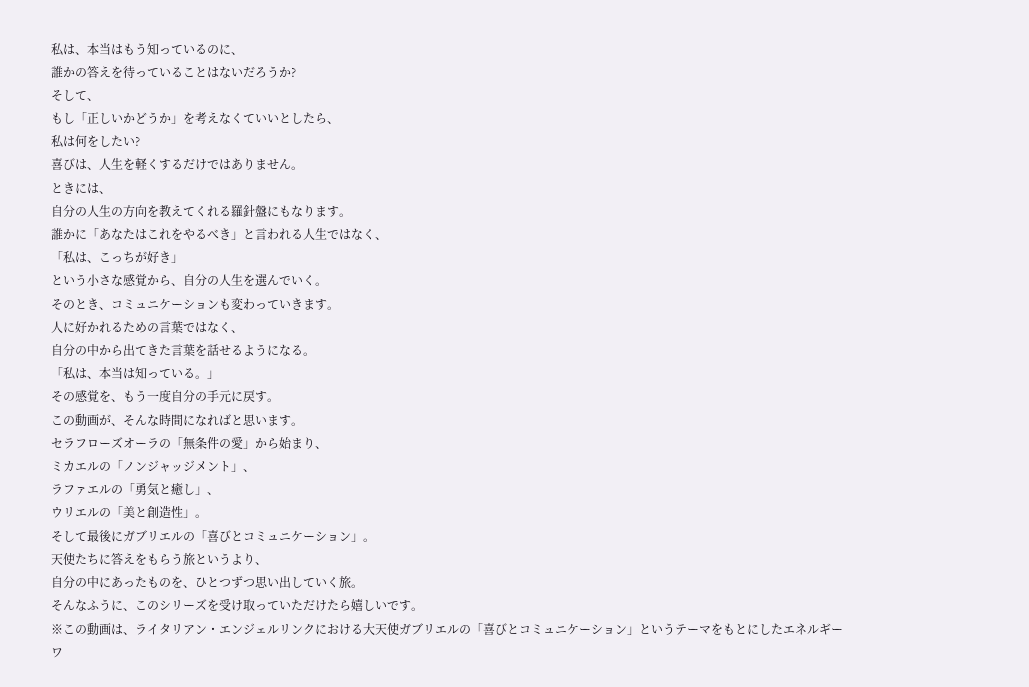私は、本当はもう知っているのに、
誰かの答えを待っていることはないだろうか?
そして、
もし「正しいかどうか」を考えなくていいとしたら、
私は何をしたい?
喜びは、人生を軽くするだけではありません。
ときには、
自分の人生の方向を教えてくれる羅針盤にもなります。
誰かに「あなたはこれをやるべき」と言われる人生ではなく、
「私は、こっちが好き」
という小さな感覚から、自分の人生を選んでいく。
そのとき、コミュニケーションも変わっていきます。
人に好かれるための言葉ではなく、
自分の中から出てきた言葉を話せるようになる。
「私は、本当は知っている。」
その感覚を、もう一度自分の手元に戻す。
この動画が、そんな時間になればと思います。
セラフローズオーラの「無条件の愛」から始まり、
ミカエルの「ノンジャッジメント」、
ラファエルの「勇気と癒し」、
ウリエルの「美と創造性」。
そして最後にガブリエルの「喜びとコミュニケーション」。
天使たちに答えをもらう旅というより、
自分の中にあったものを、ひとつずつ思い出していく旅。
そんなふうに、このシリーズを受け取っていただけたら嬉しいです。
※この動画は、ライタリアン・エンジェルリンクにおける大天使ガブリエルの「喜びとコミュニケーション」というテーマをもとにしたエネルギーワ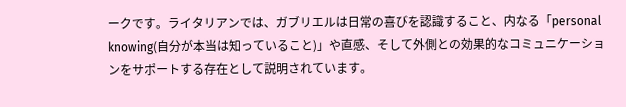ークです。ライタリアンでは、ガブリエルは日常の喜びを認識すること、内なる「personal knowing(自分が本当は知っていること)」や直感、そして外側との効果的なコミュニケーションをサポートする存在として説明されています。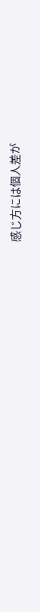感じ方には個人差が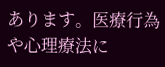あります。医療行為や心理療法に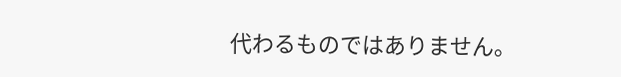代わるものではありません。